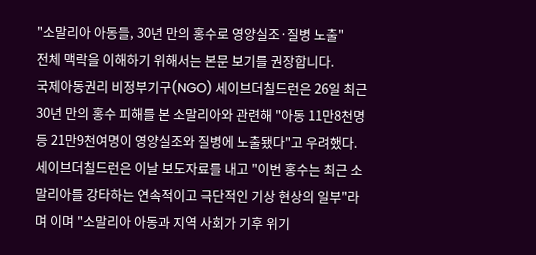"소말리아 아동들, 30년 만의 홍수로 영양실조·질병 노출"
전체 맥락을 이해하기 위해서는 본문 보기를 권장합니다.
국제아동권리 비정부기구(NGO) 세이브더칠드런은 26일 최근 30년 만의 홍수 피해를 본 소말리아와 관련해 "아동 11만8천명 등 21만9천여명이 영양실조와 질병에 노출됐다"고 우려했다.
세이브더칠드런은 이날 보도자료를 내고 "이번 홍수는 최근 소말리아를 강타하는 연속적이고 극단적인 기상 현상의 일부"라며 이며 "소말리아 아동과 지역 사회가 기후 위기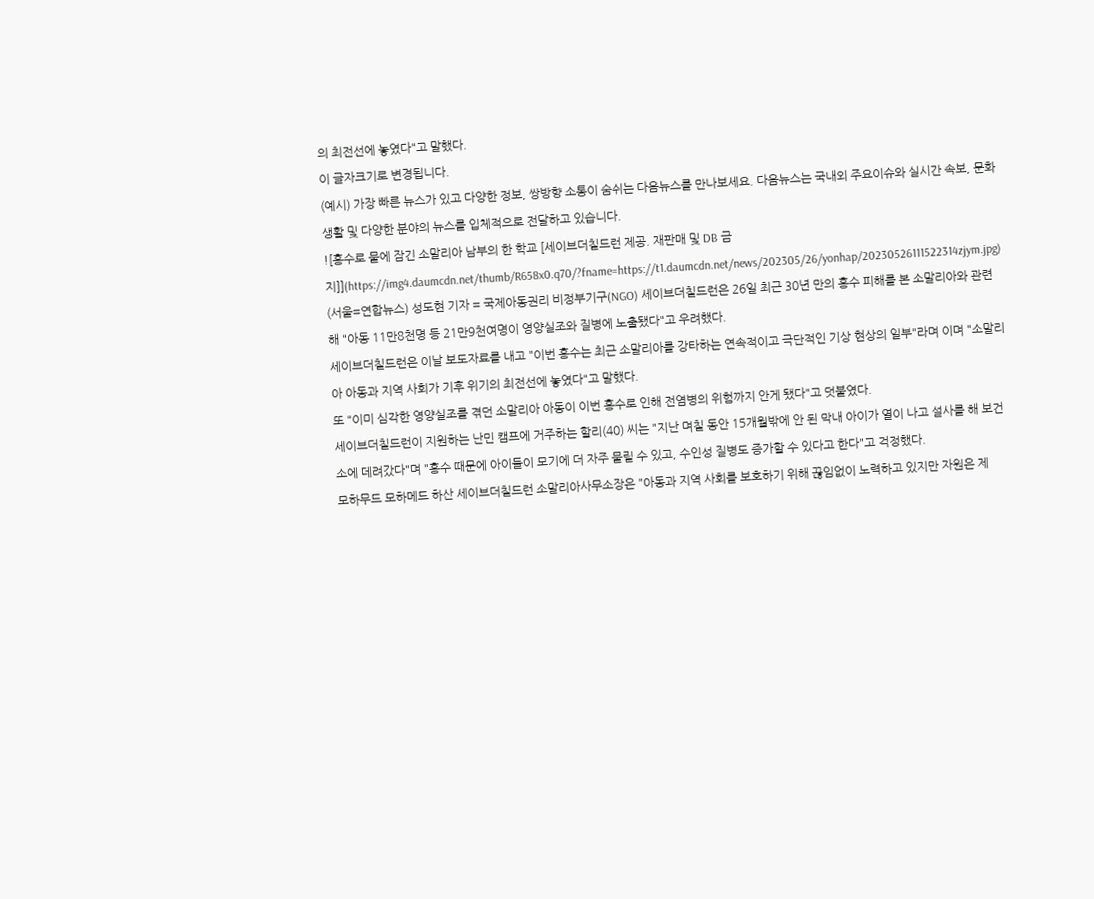의 최전선에 놓였다"고 말했다.
이 글자크기로 변경됩니다.
(예시) 가장 빠른 뉴스가 있고 다양한 정보, 쌍방향 소통이 숨쉬는 다음뉴스를 만나보세요. 다음뉴스는 국내외 주요이슈와 실시간 속보, 문화생활 및 다양한 분야의 뉴스를 입체적으로 전달하고 있습니다.
![홍수로 물에 잠긴 소말리아 남부의 한 학교 [세이브더칠드런 제공. 재판매 및 DB 금지]](https://img4.daumcdn.net/thumb/R658x0.q70/?fname=https://t1.daumcdn.net/news/202305/26/yonhap/20230526111522314zjym.jpg)
(서울=연합뉴스) 성도현 기자 = 국제아동권리 비정부기구(NGO) 세이브더칠드런은 26일 최근 30년 만의 홍수 피해를 본 소말리아와 관련해 "아동 11만8천명 등 21만9천여명이 영양실조와 질병에 노출됐다"고 우려했다.
세이브더칠드런은 이날 보도자료를 내고 "이번 홍수는 최근 소말리아를 강타하는 연속적이고 극단적인 기상 현상의 일부"라며 이며 "소말리아 아동과 지역 사회가 기후 위기의 최전선에 놓였다"고 말했다.
또 "이미 심각한 영양실조를 겪던 소말리아 아동이 이번 홍수로 인해 전염병의 위험까지 안게 됐다"고 덧붙였다.
세이브더칠드런이 지원하는 난민 캠프에 거주하는 할리(40) 씨는 "지난 며칠 동안 15개월밖에 안 된 막내 아이가 열이 나고 설사를 해 보건소에 데려갔다"며 "홍수 때문에 아이들이 모기에 더 자주 물릴 수 있고, 수인성 질병도 증가할 수 있다고 한다"고 걱정했다.
모하무드 모하메드 하산 세이브더칠드런 소말리아사무소장은 "아동과 지역 사회를 보호하기 위해 끊임없이 노력하고 있지만 자원은 제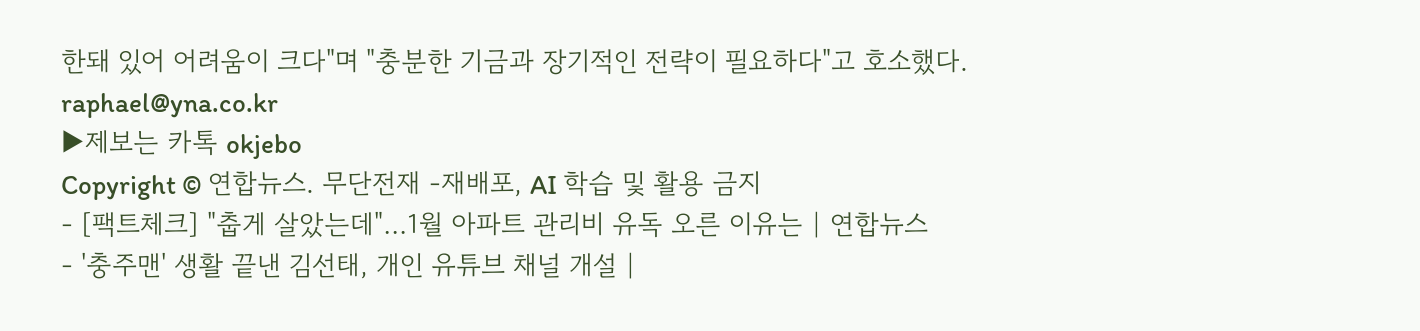한돼 있어 어려움이 크다"며 "충분한 기금과 장기적인 전략이 필요하다"고 호소했다.
raphael@yna.co.kr
▶제보는 카톡 okjebo
Copyright © 연합뉴스. 무단전재 -재배포, AI 학습 및 활용 금지
- [팩트체크] "춥게 살았는데"…1월 아파트 관리비 유독 오른 이유는 | 연합뉴스
- '충주맨' 생활 끝낸 김선태, 개인 유튜브 채널 개설 |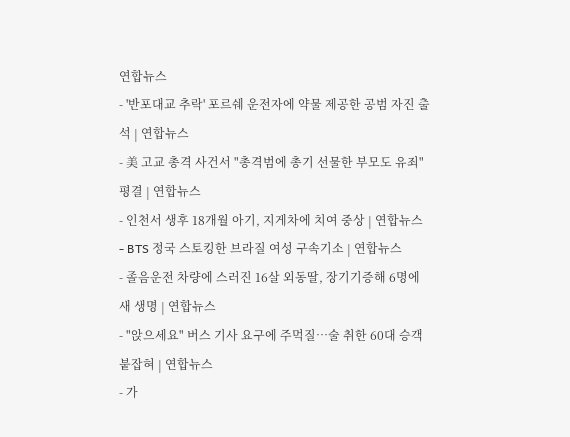연합뉴스
- '반포대교 추락' 포르쉐 운전자에 약물 제공한 공범 자진 출석 | 연합뉴스
- 美 고교 총격 사건서 "총격범에 총기 선물한 부모도 유죄" 평결 | 연합뉴스
- 인천서 생후 18개월 아기, 지게차에 치여 중상 | 연합뉴스
- BTS 정국 스토킹한 브라질 여성 구속기소 | 연합뉴스
- 졸음운전 차량에 스러진 16살 외동딸, 장기기증해 6명에 새 생명 | 연합뉴스
- "앉으세요" 버스 기사 요구에 주먹질…술 취한 60대 승객 붙잡혀 | 연합뉴스
- 가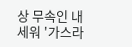상 무속인 내세워 '가스라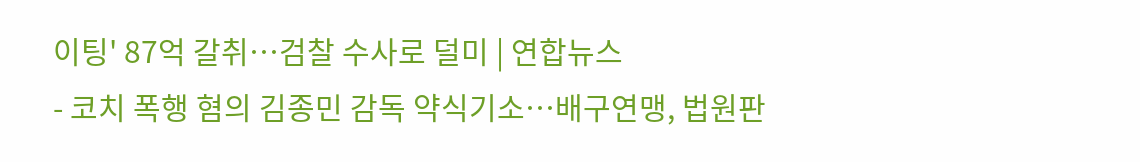이팅' 87억 갈취…검찰 수사로 덜미 | 연합뉴스
- 코치 폭행 혐의 김종민 감독 약식기소…배구연맹, 법원판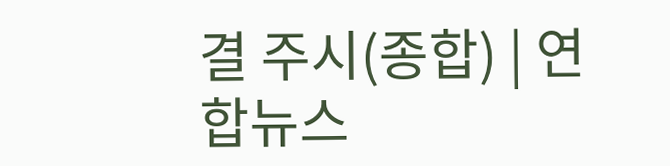결 주시(종합) | 연합뉴스